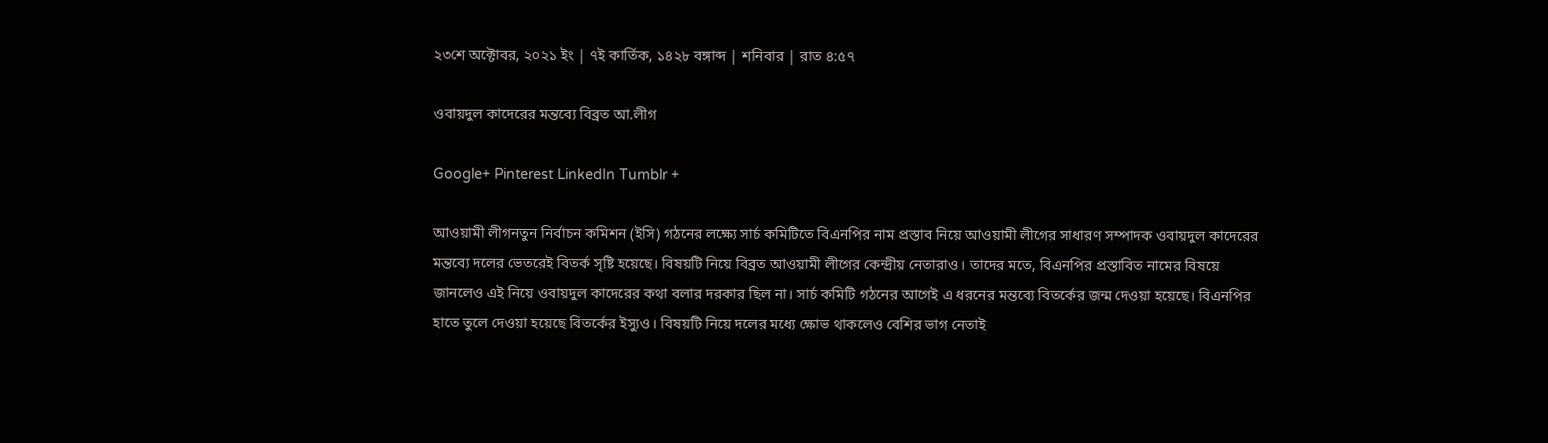২৩শে অক্টোবর, ২০২১ ইং | ৭ই কার্তিক, ১৪২৮ বঙ্গাব্দ | শনিবার | রাত ৪:৫৭

ওবায়দুল কাদেরের মন্তব্যে বিব্রত আ.লীগ

Google+ Pinterest LinkedIn Tumblr +

আওয়ামী লীগনতুন নির্বাচন কমিশন (ইসি) গঠনের লক্ষ্যে সার্চ কমিটিতে বিএনপির নাম প্রস্তাব নিয়ে আওয়ামী লীগের সাধারণ সম্পাদক ওবায়দুল কাদেরের মন্তব্যে দলের ভেতরেই বিতর্ক সৃষ্টি হয়েছে। বিষয়টি নিয়ে বিব্রত আওয়ামী লীগের কেন্দ্রীয় নেতারাও। তাদের মতে, বিএনপির প্রস্তাবিত নামের বিষয়ে জানলেও এই নিয়ে ওবায়দুল কাদেরের কথা বলার দরকার ছিল না। সার্চ কমিটি গঠনের আগেই এ ধরনের মন্তব্যে বিতর্কের জন্ম দেওয়া হয়েছে। বিএনপির হাতে তুলে দেওয়া হয়েছে বিতর্কের ইস্যুও। বিষয়টি নিয়ে দলের মধ্যে ক্ষোভ থাকলেও বেশির ভাগ নেতাই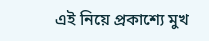এই নিয়ে প্রকাশ্যে মুখ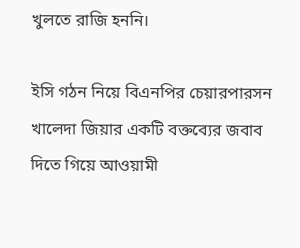খুলতে রাজি হননি।

ইসি গঠন নিয়ে বিএনপির চেয়ারপারসন খালেদা জিয়ার একটি বক্তব্যের জবাব দিতে গিয়ে আওয়ামী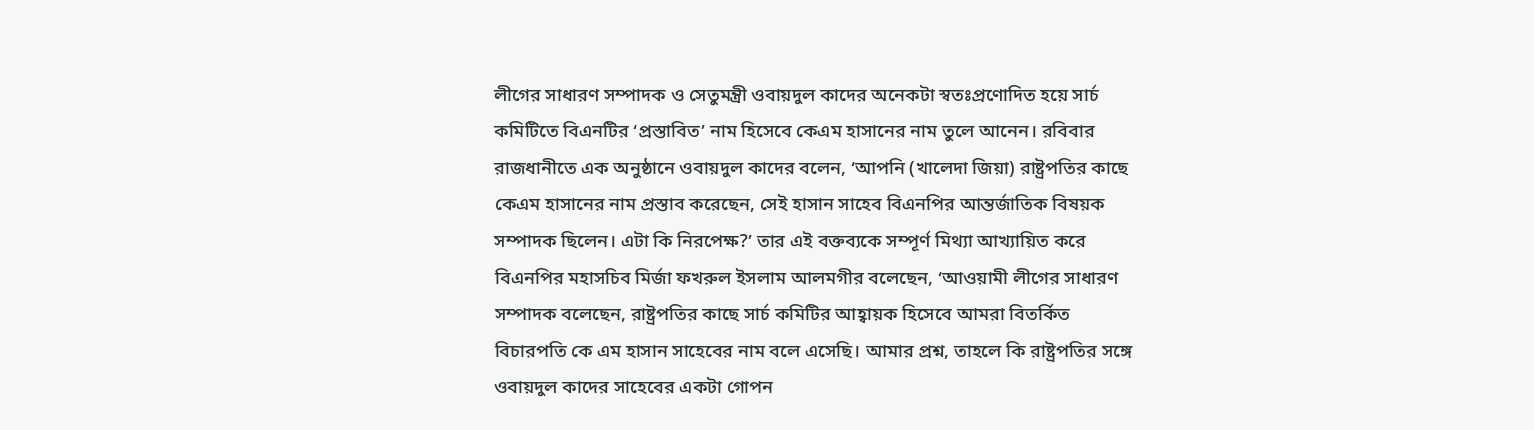লীগের সাধারণ সম্পাদক ও সেতুমন্ত্রী ওবায়দুল কাদের অনেকটা স্বতঃপ্রণোদিত হয়ে সার্চ কমিটিতে বিএনটির ‘প্রস্তাবিত’ নাম হিসেবে কেএম হাসানের নাম তুলে আনেন। রবিবার রাজধানীতে এক অনুষ্ঠানে ওবায়দুল কাদের বলেন, ‘আপনি (খালেদা জিয়া) রাষ্ট্রপতির কাছে কেএম হাসানের নাম প্রস্তাব করেছেন, সেই হাসান সাহেব বিএনপির আন্তর্জাতিক বিষয়ক সম্পাদক ছিলেন। এটা কি নিরপেক্ষ?’ তার এই বক্তব্যকে সম্পূর্ণ মিথ্যা আখ্যায়িত করে বিএনপির মহাসচিব মির্জা ফখরুল ইসলাম আলমগীর বলেছেন, ‘আওয়ামী লীগের সাধারণ সম্পাদক বলেছেন, রাষ্ট্রপতির কাছে সার্চ কমিটির আহ্বায়ক হিসেবে আমরা বিতর্কিত বিচারপতি কে এম হাসান সাহেবের নাম বলে এসেছি। আমার প্রশ্ন, তাহলে কি রাষ্ট্রপতির সঙ্গে ওবায়দুল কাদের সাহেবের একটা গোপন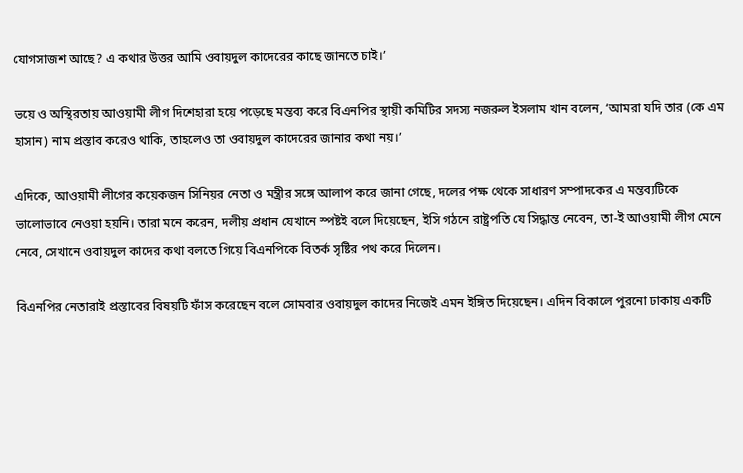যোগসাজশ আছে? এ কথার উত্তর আমি ওবায়দুল কাদেরের কাছে জানতে চাই।’

ভয়ে ও অস্থিরতায় আওয়ামী লীগ দিশেহারা হয়ে পড়েছে মন্তব্য করে বিএনপির স্থায়ী কমিটির সদস্য নজরুল ইসলাম খান বলেন, ‘আমরা যদি তার (কে এম হাসান) নাম প্রস্তাব করেও থাকি, তাহলেও তা ওবায়দুল কাদেরের জানার কথা নয়।’

এদিকে, আওয়ামী লীগের কয়েকজন সিনিয়র নেতা ও মন্ত্রীর সঙ্গে আলাপ করে জানা গেছে, দলের পক্ষ থেকে সাধারণ সম্পাদকের এ মন্তব্যটিকে ভালোভাবে নেওয়া হয়নি। তারা মনে করেন, দলীয় প্রধান যেখানে স্পষ্টই বলে দিয়েছেন, ইসি গঠনে রাষ্ট্রপতি যে সিদ্ধান্ত নেবেন, তা-ই আওয়ামী লীগ মেনে নেবে, সেখানে ওবায়দুল কাদের কথা বলতে গিয়ে বিএনপিকে বিতর্ক সৃষ্টির পথ করে দিলেন।

বিএনপির নেতারাই প্রস্তাবের বিষয়টি ফাঁস করেছেন বলে সোমবার ওবায়দুল কাদের নিজেই এমন ইঙ্গিত দিয়েছেন। এদিন বিকালে পুরনো ঢাকায় একটি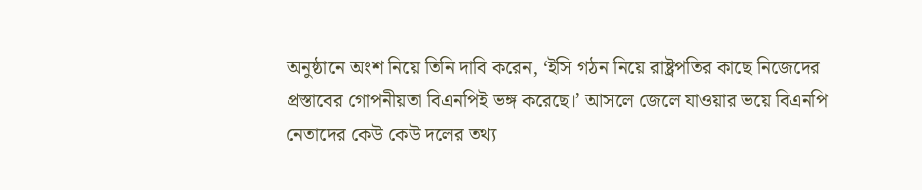অনুষ্ঠানে অংশ নিয়ে তিনি দাবি করেন, ‘ইসি গঠন নিয়ে রাষ্ট্রপতির কাছে নিজেদের প্রস্তাবের গোপনীয়তা বিএনপিই ভঙ্গ করেছে।’ আসলে জেলে যাওয়ার ভয়ে বিএনপি নেতাদের কেউ কেউ দলের তথ্য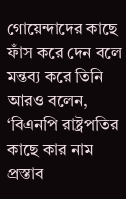গোয়েন্দাদের কাছে ফাঁস করে দেন বলে মন্তব্য করে তিনি আরও বলেন, ‘বিএনপি রাষ্ট্রপতির কাছে কার নাম প্রস্তাব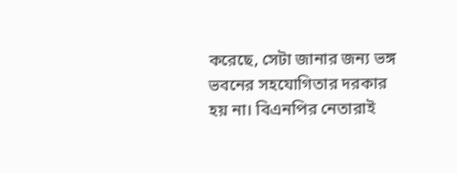করেছে, সেটা জানার জন্য ভঙ্গ ভবনের সহযোগিতার দরকার হয় না। বিএনপির নেতারাই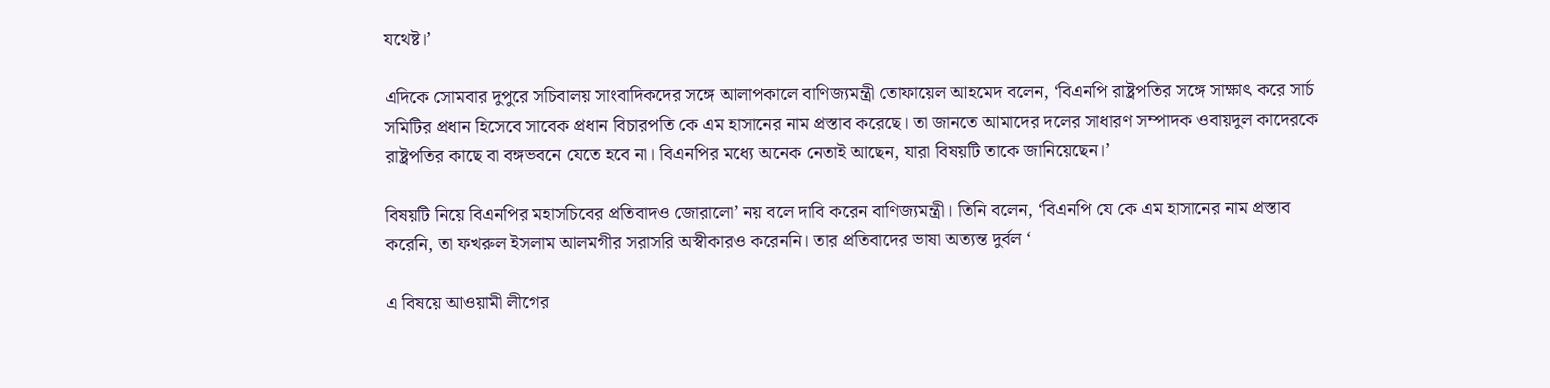যথেষ্ট।’

এদিকে সোমবার দুপুরে সচিবালয় সাংবাদিকদের সঙ্গে আলাপকালে বাণিজ্যমন্ত্রী তোফায়েল আহমেদ বলেন, ‘বিএনপি রাষ্ট্রপতির সঙ্গে সাক্ষাৎ করে সার্চ সমিটির প্রধান হিসেবে সাবেক প্রধান বিচারপতি কে এম হাসানের নাম প্রস্তাব করেছে। তা জানতে আমাদের দলের সাধারণ সম্পাদক ওবায়দুল কাদেরকে রাষ্ট্রপতির কাছে বা বঙ্গভবনে যেতে হবে না। বিএনপির মধ্যে অনেক নেতাই আছেন, যারা বিষয়টি তাকে জানিয়েছেন।’

বিষয়টি নিয়ে বিএনপির মহাসচিবের প্রতিবাদও জোরালো’ নয় বলে দাবি করেন বাণিজ্যমন্ত্রী। তিনি বলেন, ‘বিএনপি যে কে এম হাসানের নাম প্রস্তাব করেনি, তা ফখরুল ইসলাম আলমগীর সরাসরি অস্বীকারও করেননি। তার প্রতিবাদের ভাষা অত্যন্ত দুর্বল ‘

এ বিষয়ে আওয়ামী লীগের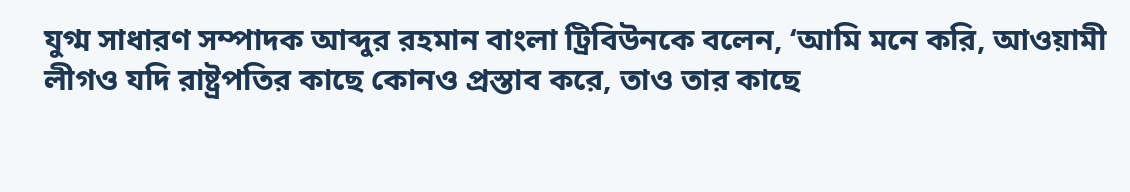যুগ্ম সাধারণ সম্পাদক আব্দুর রহমান বাংলা ট্রিবিউনকে বলেন, ‘আমি মনে করি, আওয়ামী লীগও যদি রাষ্ট্রপতির কাছে কোনও প্রস্তাব করে, তাও তার কাছে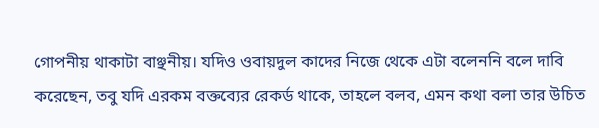গোপনীয় থাকাটা বাঞ্ছনীয়। যদিও ওবায়দুল কাদের নিজে থেকে এটা বলেননি বলে দাবি করেছেন, তবু যদি এরকম বক্তব্যের রেকর্ড থাকে, তাহলে বলব, এমন কথা বলা তার উচিত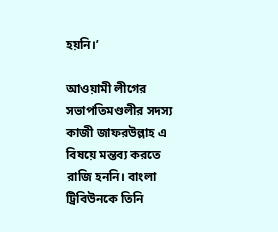হয়নি।’

আওয়ামী লীগের সভাপতিমণ্ডলীর সদস্য কাজী জাফরউল্লাহ এ বিষয়ে মন্তব্য করতে রাজি হননি। বাংলা ট্রিবিউনকে তিনি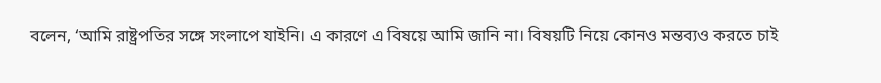বলেন, ‘আমি রাষ্ট্রপতির সঙ্গে সংলাপে যাইনি। এ কারণে এ বিষয়ে আমি জানি না। বিষয়টি নিয়ে কোনও মন্তব্যও করতে চাই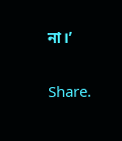না।’

Share.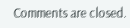Comments are closed.